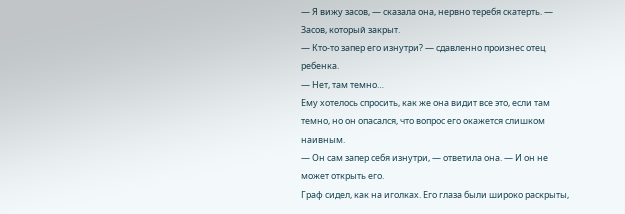— Я вижу засов, — сказала она, нервно теребя скатерть. — Засов, который закрыт.
— Кто-то запер его изнутри? — сдавленно произнес отец ребенка.
— Нет, там темно…
Ему хотелось спросить, как же она видит все это, если там темно, но он опасался, что вопрос его окажется слишком наивным.
— Он сам запер себя изнутри, — ответила она. — И он не может открыть его.
Граф сидел, как на иголках. Его глаза были широко раскрыты,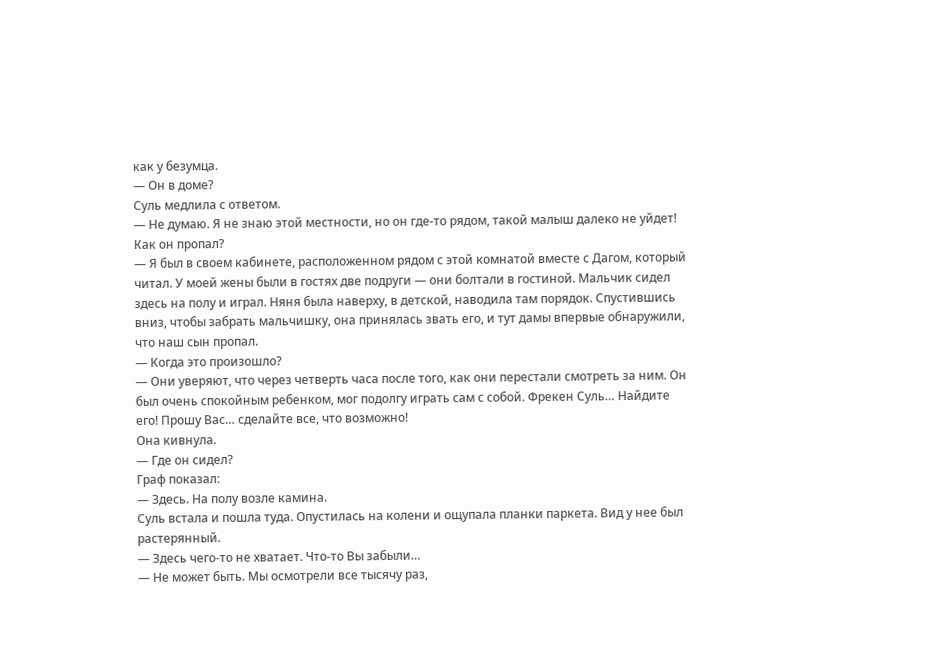как у безумца.
— Он в доме?
Суль медлила с ответом.
— Не думаю. Я не знаю этой местности, но он где-то рядом, такой малыш далеко не уйдет! Как он пропал?
— Я был в своем кабинете, расположенном рядом с этой комнатой вместе с Дагом, который читал. У моей жены были в гостях две подруги — они болтали в гостиной. Мальчик сидел здесь на полу и играл. Няня была наверху, в детской, наводила там порядок. Спустившись вниз, чтобы забрать мальчишку, она принялась звать его, и тут дамы впервые обнаружили, что наш сын пропал.
— Когда это произошло?
— Они уверяют, что через четверть часа после того, как они перестали смотреть за ним. Он был очень спокойным ребенком, мог подолгу играть сам с собой. Фрекен Суль… Найдите его! Прошу Вас… сделайте все, что возможно!
Она кивнула.
— Где он сидел?
Граф показал:
— Здесь. На полу возле камина.
Суль встала и пошла туда. Опустилась на колени и ощупала планки паркета. Вид у нее был растерянный.
— Здесь чего-то не хватает. Что-то Вы забыли…
— Не может быть. Мы осмотрели все тысячу раз,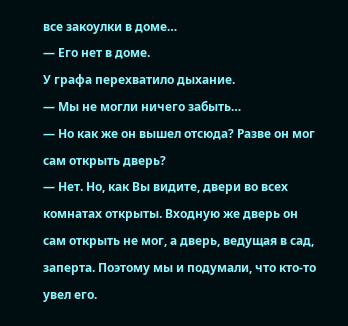все закоулки в доме…
— Его нет в доме.
У графа перехватило дыхание.
— Мы не могли ничего забыть…
— Но как же он вышел отсюда? Разве он мог сам открыть дверь?
— Нет. Но, как Вы видите, двери во всех комнатах открыты. Входную же дверь он сам открыть не мог, а дверь, ведущая в сад, заперта. Поэтому мы и подумали, что кто-то увел его.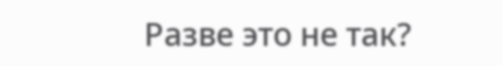Разве это не так?